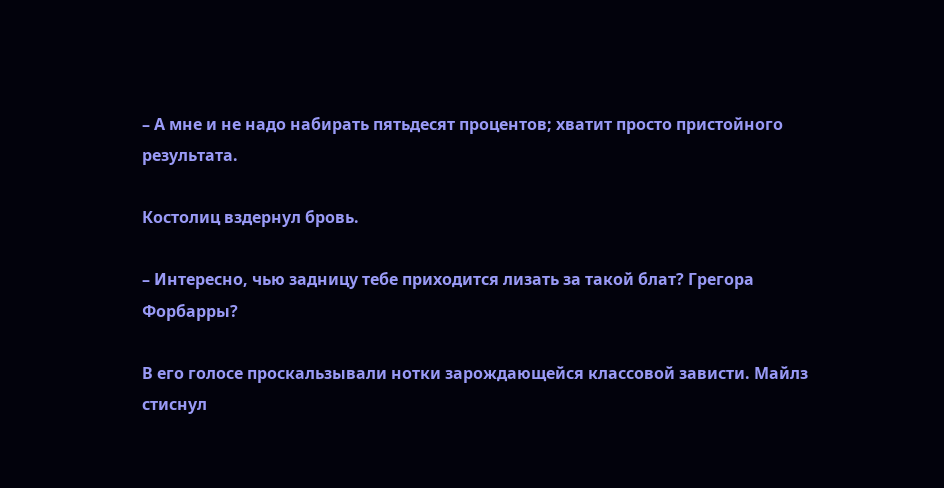– А мне и не надо набирать пятьдесят процентов; хватит просто пристойного результата.

Костолиц вздернул бровь.

– Интересно, чью задницу тебе приходится лизать за такой блат? Грегора Форбарры?

В его голосе проскальзывали нотки зарождающейся классовой зависти. Майлз стиснул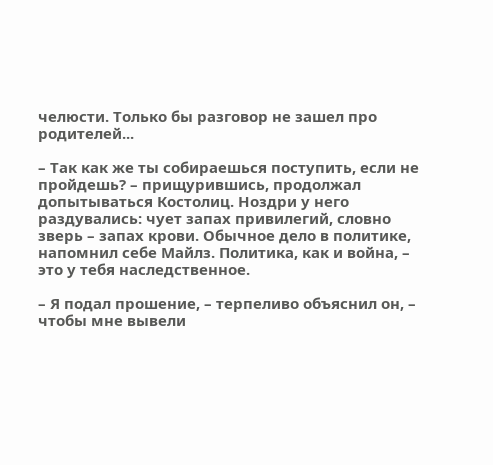челюсти. Только бы разговор не зашел про родителей...

– Так как же ты собираешься поступить, если не пройдешь? – прищурившись, продолжал допытываться Костолиц. Ноздри у него раздувались: чует запах привилегий, словно зверь – запах крови. Обычное дело в политике, напомнил себе Майлз. Политика, как и война, – это у тебя наследственное.

– Я подал прошение, – терпеливо объяснил он, – чтобы мне вывели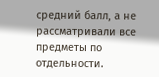средний балл, а не рассматривали все предметы по отдельности.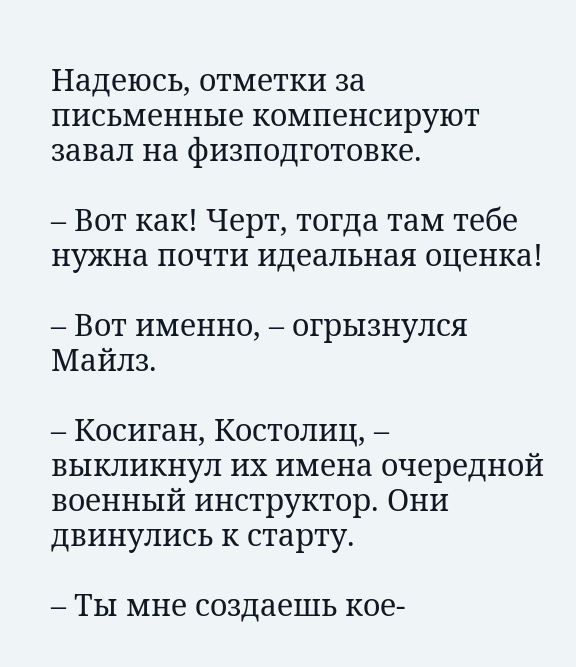Надеюсь, отметки за письменные компенсируют завал на физподготовке.

– Вот как! Черт, тогда там тебе нужна почти идеальная оценка!

– Вот именно, – огрызнулся Майлз.

– Косиган, Костолиц, – выкликнул их имена очередной военный инструктор. Они двинулись к старту.

– Ты мне создаешь кое-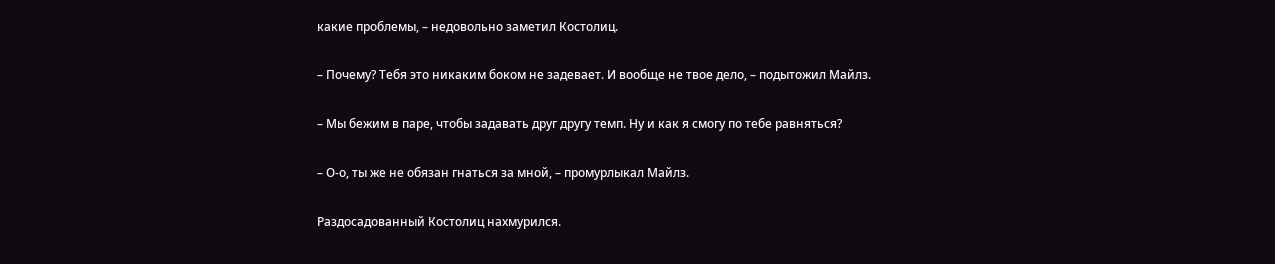какие проблемы, – недовольно заметил Костолиц.

– Почему? Тебя это никаким боком не задевает. И вообще не твое дело, – подытожил Майлз.

– Мы бежим в паре, чтобы задавать друг другу темп. Ну и как я смогу по тебе равняться?

– О-о, ты же не обязан гнаться за мной, – промурлыкал Майлз.

Раздосадованный Костолиц нахмурился.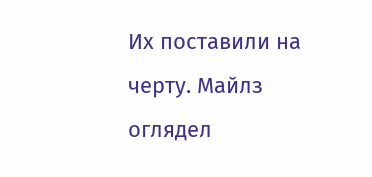Их поставили на черту. Майлз оглядел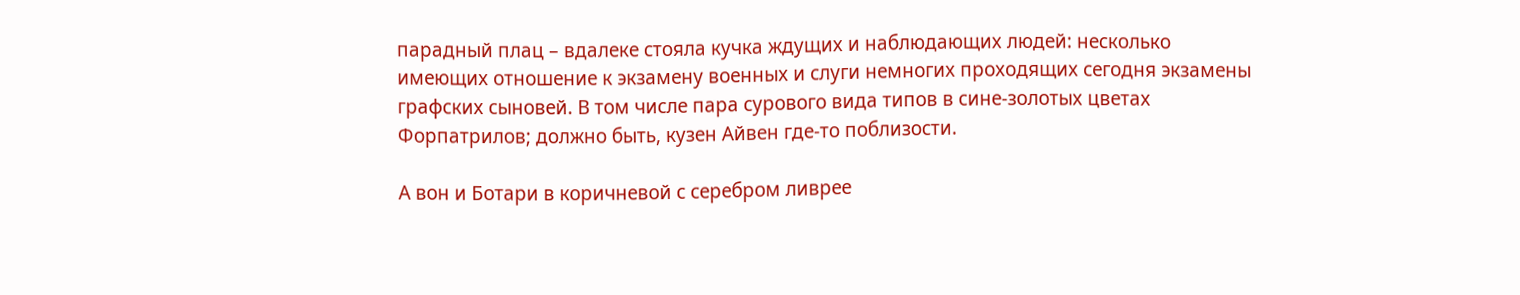парадный плац – вдалеке стояла кучка ждущих и наблюдающих людей: несколько имеющих отношение к экзамену военных и слуги немногих проходящих сегодня экзамены графских сыновей. В том числе пара сурового вида типов в сине-золотых цветах Форпатрилов; должно быть, кузен Айвен где-то поблизости.

А вон и Ботари в коричневой с серебром ливрее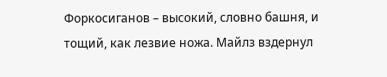Форкосиганов – высокий, словно башня, и тощий, как лезвие ножа. Майлз вздернул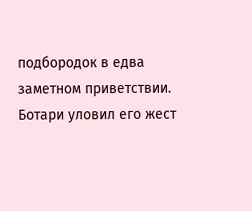подбородок в едва заметном приветствии. Ботари уловил его жест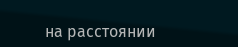на расстоянии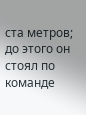ста метров; до этого он стоял по команде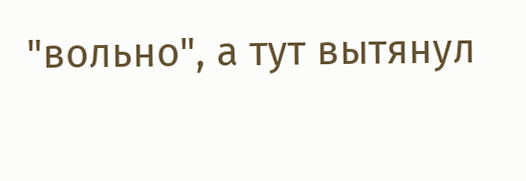"вольно", а тут вытянул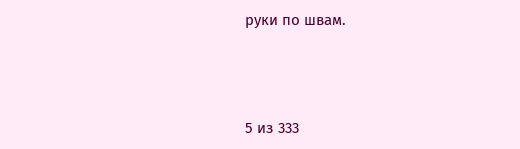руки по швам.



5 из 333